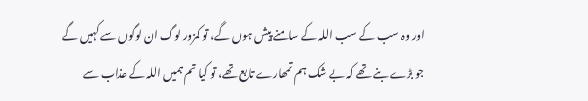اور وہ سب کے سب اللہ کے سامنے پیش ہوں گے، تو کمزور لوگ ان لوگوں سے کہیں گے جو بڑے بنے تھے کہ بے شک ہم تمھارے تابع تھے، تو کیا تم ہمیں اللہ کے عذاب سے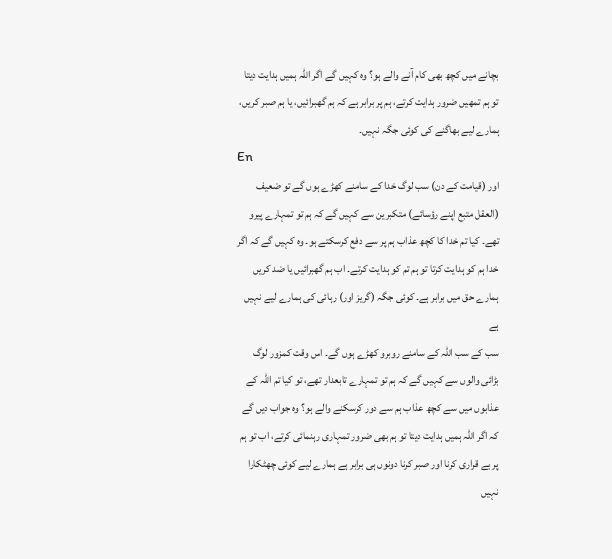بچانے میں کچھ بھی کام آنے والے ہو؟ وہ کہیں گے اگر اللہ ہمیں ہدایت دیتا تو ہم تمھیں ضرور ہدایت کرتے، ہم پر برابر ہے کہ ہم گھبرائیں، یا ہم صبر کریں، ہمارے لیے بھاگنے کی کوئی جگہ نہیں۔
En
اور (قیامت کے دن) سب لوگ خدا کے سامنے کھڑے ہوں گے تو ضعیف (العقل متبع اپنے رؤسائے) متکبرین سے کہیں گے کہ ہم تو تمہارے پیرو تھے۔ کیا تم خدا کا کچھ عذاب ہم پر سے دفع کرسکتے ہو۔ وہ کہیں گے کہ اگر خدا ہم کو ہدایت کرتا تو ہم تم کو ہدایت کرتے۔ اب ہم گھبرائیں یا ضد کریں ہمارے حق میں برابر ہے۔ کوئی جگہ (گریز اور) رہائی کی ہمارے لیے نہیں ہے
سب کے سب اللہ کے سامنے روبرو کھڑے ہوں گے۔ اس وقت کمزور لوگ بڑائی والوں سے کہیں گے کہ ہم تو تمہارے تابعدار تھے، تو کیا تم اللہ کے عذابوں میں سے کچھ عذاب ہم سے دور کرسکنے والے ہو؟ وه جواب دیں گے کہ اگر اللہ ہمیں ہدایت دیتا تو ہم بھی ضرور تمہاری رہنمائی کرتے، اب تو ہم پر بے قراری کرنا اور صبر کرنا دونوں ہی برابر ہے ہمارے لیے کوئی چھٹکارا نہیں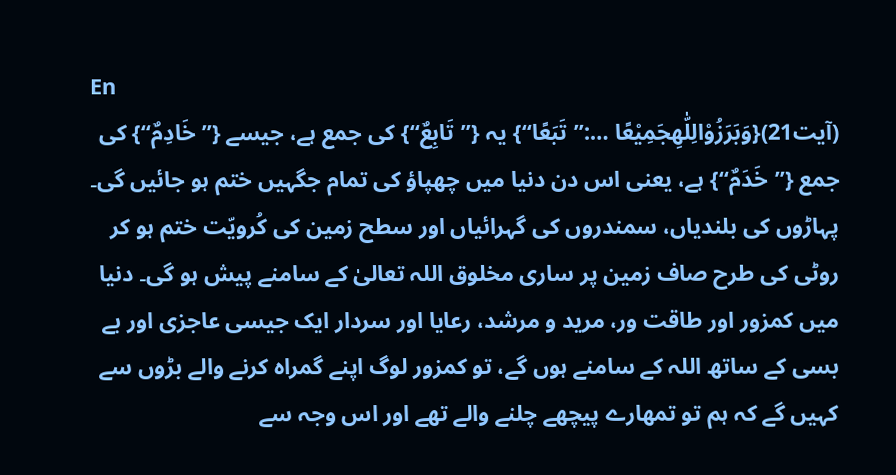En
(آیت21){وَبَرَزُوْالِلّٰهِجَمِيْعًا …:”تَبَعًا“} یہ {”تَابِعٌ“} کی جمع ہے، جیسے {”خَادِمٌ“} کی جمع {”خَدَمٌ“} ہے، یعنی اس دن دنیا میں چھپاؤ کی تمام جگہیں ختم ہو جائیں گی۔ پہاڑوں کی بلندیاں، سمندروں کی گہرائیاں اور سطح زمین کی کُرویّت ختم ہو کر روٹی کی طرح صاف زمین پر ساری مخلوق اللہ تعالیٰ کے سامنے پیش ہو گی۔ دنیا میں کمزور اور طاقت ور، مرید و مرشد، رعایا اور سردار ایک جیسی عاجزی اور بے بسی کے ساتھ اللہ کے سامنے ہوں گے، تو کمزور لوگ اپنے گمراہ کرنے والے بڑوں سے کہیں گے کہ ہم تو تمھارے پیچھے چلنے والے تھے اور اس وجہ سے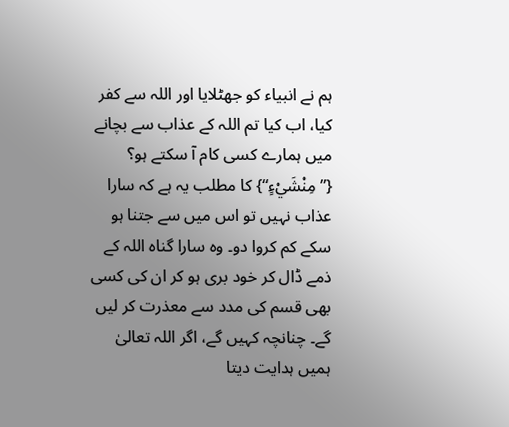ہم نے انبیاء کو جھٹلایا اور اللہ سے کفر کیا، اب کیا تم اللہ کے عذاب سے بچانے میں ہمارے کسی کام آ سکتے ہو؟ {”مِنْشَيْءٍ“} کا مطلب یہ ہے کہ سارا عذاب نہیں تو اس میں سے جتنا ہو سکے کم کروا دو۔ وہ سارا گناہ اللہ کے ذمے ڈال کر خود بری ہو کر ان کی کسی بھی قسم کی مدد سے معذرت کر لیں گے۔ چنانچہ کہیں گے، اگر اللہ تعالیٰ ہمیں ہدایت دیتا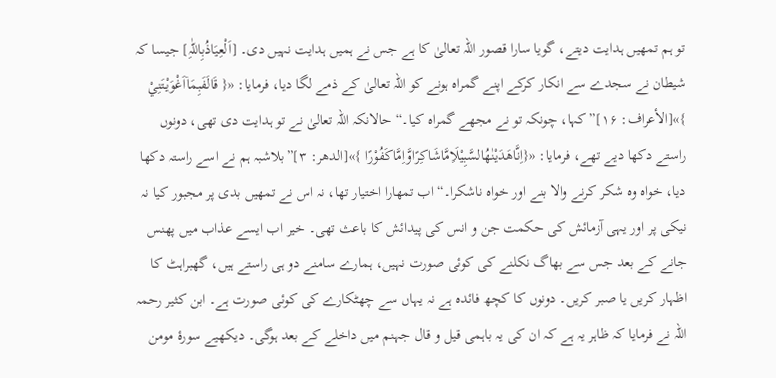تو ہم تمھیں ہدایت دیتے، گویا سارا قصور اللہ تعالیٰ کا ہے جس نے ہمیں ہدایت نہیں دی۔ [اَلْعِیَاذُبِاللّٰہِ] جیسا کہ شیطان نے سجدے سے انکار کرکے اپنے گمراہ ہونے کو اللہ تعالیٰ کے ذمے لگا دیا، فرمایا: «{ قَالَفَبِمَاۤاَغْوَيْتَنِيْ }»[الأعراف: ۱۶]”کہا، چونکہ تو نے مجھے گمراہ کیا۔“ حالانکہ اللہ تعالیٰ نے تو ہدایت دی تھی، دونوں راستے دکھا دیے تھے، فرمایا: «{اِنَّاهَدَيْنٰهُالسَّبِيْلَاِمَّاشَاكِرًاوَّاِمَّاكَفُوْرًا }»[الدھر: ۳]”بلاشبہ ہم نے اسے راستہ دکھا دیا، خواہ وہ شکر کرنے والا بنے اور خواہ ناشکرا۔“ اب تمھارا اختیار تھا، نہ اس نے تمھیں بدی پر مجبور کیا نہ نیکی پر اور یہی آزمائش کی حکمت جن و انس کی پیدائش کا باعث تھی۔ خیر اب ایسے عذاب میں پھنس جانے کے بعد جس سے بھاگ نکلنے کی کوئی صورت نہیں، ہمارے سامنے دو ہی راستے ہیں، گھبراہٹ کا اظہار کریں یا صبر کریں۔ دونوں کا کچھ فائدہ ہے نہ یہاں سے چھٹکارے کی کوئی صورت ہے۔ ابن کثیر رحمہ اللہ نے فرمایا کہ ظاہر یہ ہے کہ ان کی یہ باہمی قیل و قال جہنم میں داخلے کے بعد ہوگی۔ دیکھیے سورۂ مومن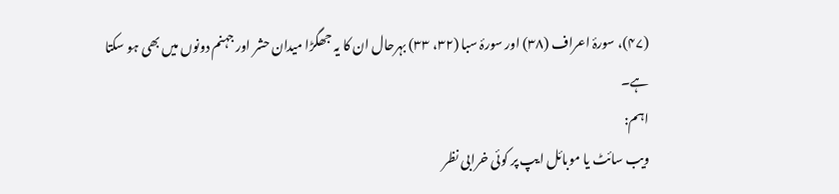(۴۷)، سورۂ اعراف (۳۸) اور سورۂ سبا (۳۲، ۳۳) بہرحال ان کا یہ جھگڑا میدان حشر اور جہنم دونوں میں بھی ہو سکتا ہے۔
اہم:
ویب سائٹ یا موبائل ایپ پر کوئی خرابی نظر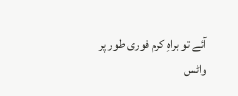آئے تو براہِ کرم فوری طور پر
واٹس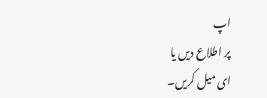اپ
پر اطلاع دیں یا
ای میل کریں۔